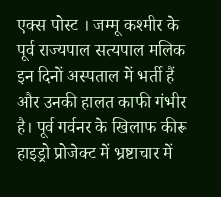एक्स पोस्ट । जम्मू कश्मीर के पूर्व राज्यपाल सत्यपाल मलिक इन दिनों अस्पताल में भर्ती हैं और उनकी हालत काफी गंभीर है। पूर्व गर्वनर के खिलाफ कीरू हाइड्रो प्रोजेक्ट में भ्रष्टाचार में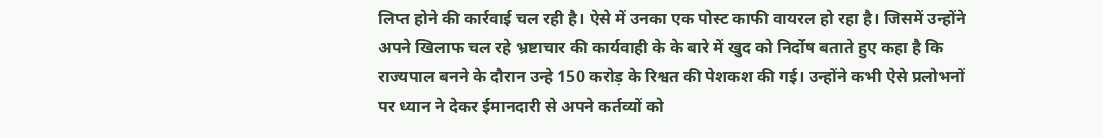लिप्त होने की कार्रवाई चल रही है। ऐसे में उनका एक पोस्ट काफी वायरल हो रहा है। जिसमें उन्होंने अपने खिलाफ चल रहे भ्रष्टाचार की कार्यवाही के के बारे में खुद को निर्दोष बताते हुए कहा है कि राज्यपाल बनने के दौरान उन्हे 150 करोड़ के रिश्वत की पेशकश की गई। उन्होंने कभी ऐसे प्रलोभनों पर ध्यान ने देकर ईमानदारी से अपने कर्तव्यों को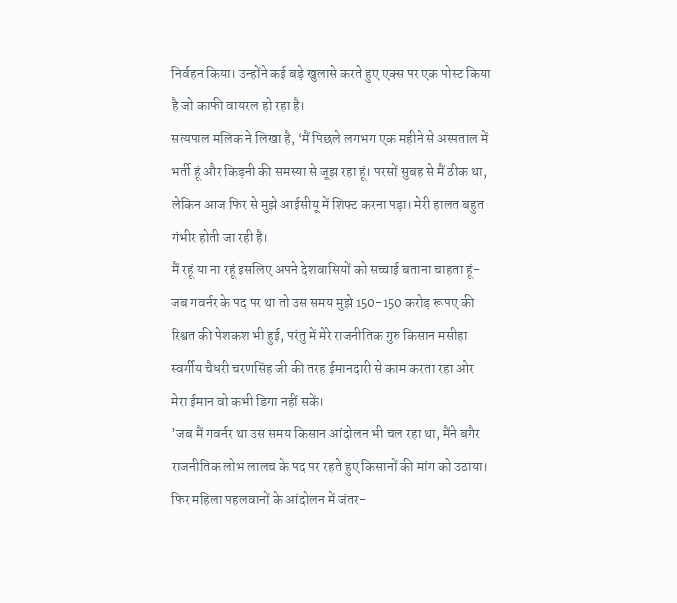निर्वहन किया। उन्होंने कई बड़े खुलासे करते हुए एक्स पर एक पोस्ट किया है जो काफी वायरल हो रहा है।
सत्यपाल मलिक ने लिखा है, ‘मैं पिछले लगभग एक महीने से अस्पताल में भर्ती हूं और किड़नी की समस्या से जूझ रहा हूं। परसों सुबह से मैं ठीक था, लेकिन आज फिर से मुझे आईसीयू में शिफ्ट करना पड़ा। मेरी हालत बहुत गंभीर होती जा रही है।
मैं रहूं या ना रहूं इसलिए अपने देशवासियों को सच्चाई बताना चाहता हूं- जब गवर्नर के पद पर था तो उस समय मुझे 150-150 करोड़ रूपए की रिश्वत की पेशकश भी हुई, परंतु में मेरे राजनीतिक गुरु किसान मसीहा स्वर्गीय चैधरी चरणसिंह जी की तरह ईमानदारी से काम करता रहा ओर मेरा ईमान वो कभी डिगा नहीं सकें।
’जब मैं गवर्नर था उस समय किसान आंदोलन भी चल रहा था, मैंने बगैर राजनीतिक लोभ लालच के पद पर रहते हुए किसानों की मांग को उठाया।
फिर महिला पहलवानों के आंदोलन में जंतर-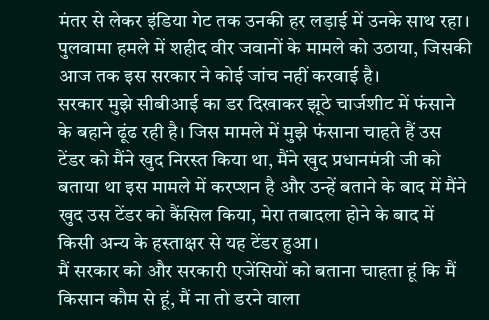मंतर से लेकर इंडिया गेट तक उनकी हर लड़ाई में उनके साथ रहा। पुलवामा हमले में शहीद वीर जवानों के मामले को उठाया, जिसकी आज तक इस सरकार ने कोई जांच नहीं करवाई है।
सरकार मुझे सीबीआई का डर दिखाकर झूठे चार्जशीट में फंसाने के बहाने ढूंढ रही है। जिस मामले में मुझे फंसाना चाहते हैं उस टेंडर को मैंने खुद निरस्त किया था, मैंने खुद प्रधानमंत्री जी को बताया था इस मामले में करप्शन है और उन्हें बताने के बाद में मैंने खुद उस टेंडर को कैंसिल किया, मेरा तबादला होने के बाद में किसी अन्य के हस्ताक्षर से यह टेंडर हुआ।
मैं सरकार को और सरकारी एजेंसियों को बताना चाहता हूं कि मैं किसान कौम से हूं, मैं ना तो डरने वाला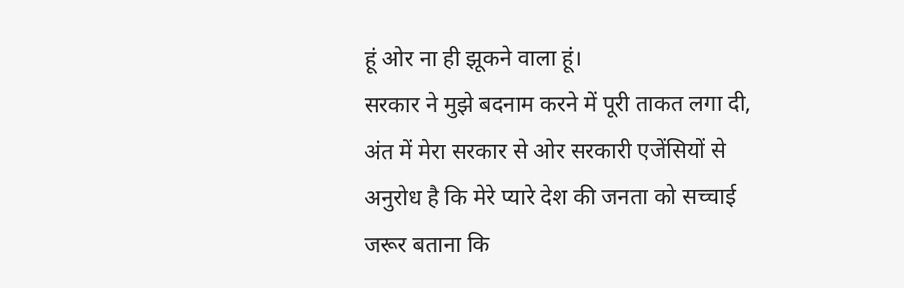हूं ओर ना ही झूकने वाला हूं।
सरकार ने मुझे बदनाम करने में पूरी ताकत लगा दी, अंत में मेरा सरकार से ओर सरकारी एजेंसियों से अनुरोध है कि मेरे प्यारे देश की जनता को सच्चाई जरूर बताना कि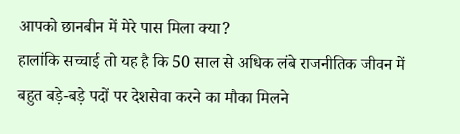आपको छानबीन में मेरे पास मिला क्या?
हालांकि सच्चाई तो यह है कि 50 साल से अधिक लंबे राजनीतिक जीवन में बहुत बड़े-बड़े पदों पर देशसेवा करने का मौका मिलने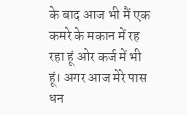के बाद आज भी मैं एक कमरे के मकान में रह रहा हूं ओर कर्ज में भी हूं। अगर आज मेरे पास धन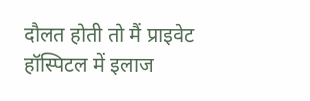दौलत होती तो मैं प्राइवेट हॉस्पिटल में इलाज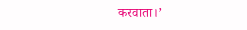करवाता।’